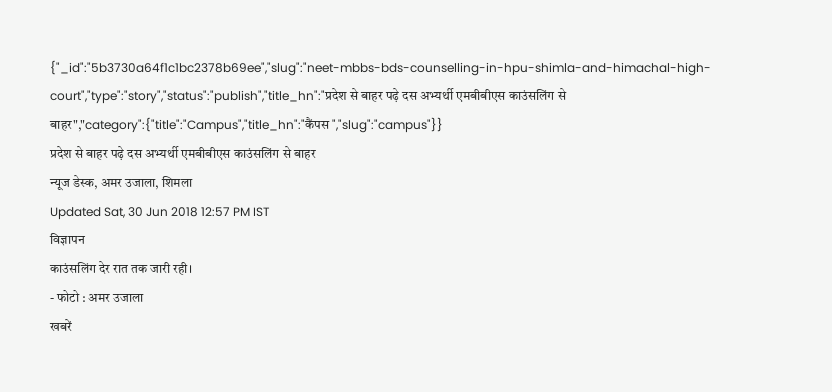{"_id":"5b3730a64f1c1bc2378b69ee","slug":"neet-mbbs-bds-counselling-in-hpu-shimla-and-himachal-high-court","type":"story","status":"publish","title_hn":"प्रदेश से बाहर पढ़े दस अभ्यर्थी एमबीबीएस काउंसलिंग से बाहर","category":{"title":"Campus","title_hn":"कैंपस ","slug":"campus"}}
प्रदेश से बाहर पढ़े दस अभ्यर्थी एमबीबीएस काउंसलिंग से बाहर
न्यूज डेस्क, अमर उजाला, शिमला
Updated Sat, 30 Jun 2018 12:57 PM IST
विज्ञापन
काउंसलिंग देर रात तक जारी रही।
- फोटो : अमर उजाला
खबरें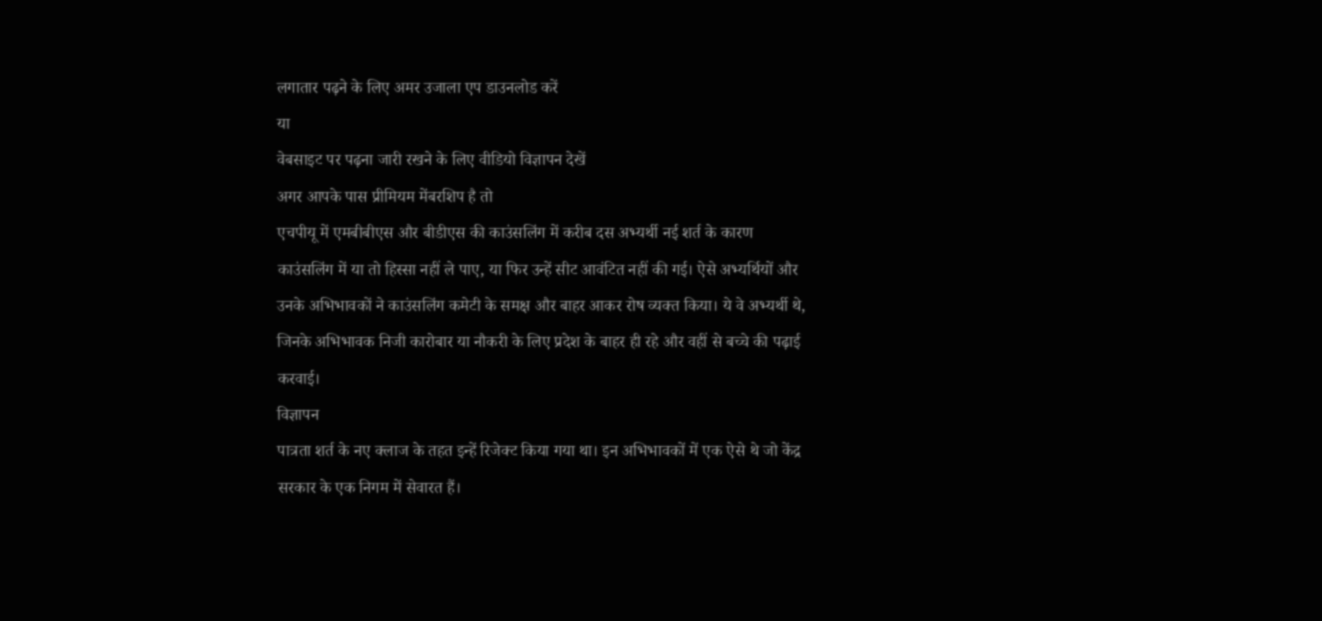लगातार पढ़ने के लिए अमर उजाला एप डाउनलोड करें
या
वेबसाइट पर पढ़ना जारी रखने के लिए वीडियो विज्ञापन देखें
अगर आपके पास प्रीमियम मेंबरशिप है तो
एचपीयू में एमबीबीएस और बीडीएस की काउंसलिंग में करीब दस अभ्यर्थी नई शर्त के कारण काउंसलिंग में या तो हिस्सा नहीं ले पाए, या फिर उन्हें सीट आवंटित नहीं की गई। ऐसे अभ्यर्थियों और उनके अभिभावकों ने काउंसलिंग कमेटी के समक्ष और बाहर आकर रोष व्यक्त किया। ये वे अभ्यर्थी थे, जिनके अभिभावक निजी कारोबार या नौकरी के लिए प्रदेश के बाहर ही रहे और वहीं से बच्चे की पढ़ाई करवाई।
विज्ञापन
पात्रता शर्त के नए क्लाज के तहत इन्हें रिजेक्ट किया गया था। इन अभिभावकों में एक ऐसे थे जो केंद्र सरकार के एक निगम में सेवारत हैं।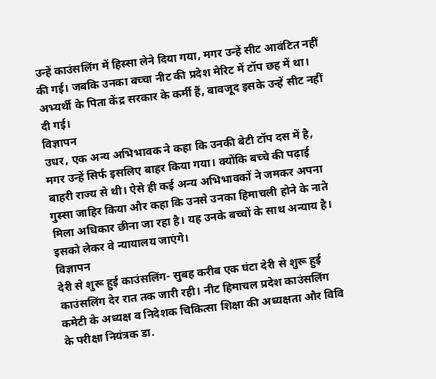उन्हें काउंसलिंग में हिस्सा लेने दिया गया, मगर उन्हें सीट आवंटित नहीं की गई। जबकि उनका बच्चा नीट की प्रदेश मेरिट में टॉप छह में था। अभ्यर्थी के पिता केंद्र सरकार के कर्मी हैं, बावजूद इसके उन्हें सीट नहीं दी गई।
विज्ञापन
उधर, एक अन्य अभिभावक ने कहा कि उनकी बेटी टॉप दस में है, मगर उन्हें सिर्फ इसलिए बाहर किया गया। क्योंकि बच्चे की पढ़ाई बाहरी राज्य से थी। ऐसे ही कई अन्य अभिभावकों ने जमकर अपना गुस्सा जाहिर किया और कहा कि उनसे उनका हिमाचली होने के नाते मिला अधिकार छीना जा रहा है। यह उनके बच्चों के साथ अन्याय है। इसको लेकर वे न्यायालय जाएंगे।
विज्ञापन
देरी से शुरू हुई काउंसलिंग- सुबह करीब एक घंटा देरी से शुरू हुई काउंसलिंग देर रात तक जारी रही। नीट हिमाचल प्रदेश काउंसलिंग कमेटी के अध्यक्ष व निदेशक चिकित्सा शिक्षा की अध्यक्षता और विवि के परीक्षा नियंत्रक डा.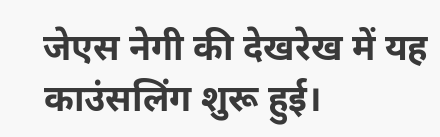जेएस नेगी की देखरेख में यह काउंसलिंग शुरू हुई।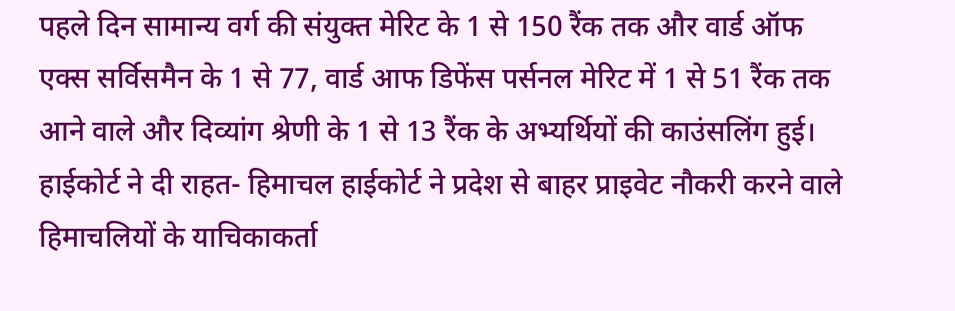पहले दिन सामान्य वर्ग की संयुक्त मेरिट के 1 से 150 रैंक तक और वार्ड ऑफ एक्स सर्विसमैन के 1 से 77, वार्ड आफ डिफेंस पर्सनल मेरिट में 1 से 51 रैंक तक आने वाले और दिव्यांग श्रेणी के 1 से 13 रैंक के अभ्यर्थियों की काउंसलिंग हुई।
हाईकोर्ट ने दी राहत- हिमाचल हाईकोर्ट ने प्रदेश से बाहर प्राइवेट नौकरी करने वाले हिमाचलियों के याचिकाकर्ता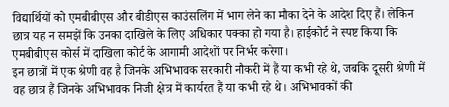विद्यार्थियों को एमबीबीएस और बीडीएस काउंसलिंग में भाग लेने का मौका देने के आदेश दिए हैं। लेकिन छात्र यह न समझें कि उनका दाखिले के लिए अधिकार पक्का हो गया है। हाईकोर्ट ने स्पष्ट किया कि एमबीबीएस कोर्स में दाखिला कोर्ट के आगामी आदेशों पर निर्भर करेगा।
इन छात्रों में एक श्रेणी वह है जिनके अभिभावक सरकारी नौकरी में हैं या कभी रहे थे, जबकि दूसरी श्रेणी में वह छात्र हैं जिनके अभिभावक निजी क्षेत्र में कार्यरत हैं या कभी रहे थे। अभिभावकों की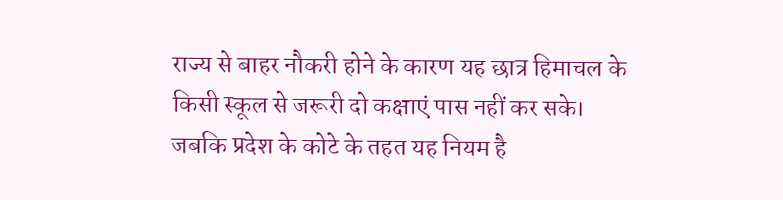राज्य से बाहर नौकरी होने के कारण यह छात्र हिमाचल के किसी स्कूल से जरूरी दो कक्षाएं पास नहीं कर सके।
जबकि प्रदेश के कोटे के तहत यह नियम है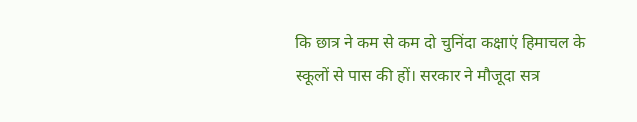कि छात्र ने कम से कम दो चुनिंदा कक्षाएं हिमाचल के स्कूलों से पास की हों। सरकार ने मौजूदा सत्र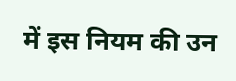में इस नियम की उन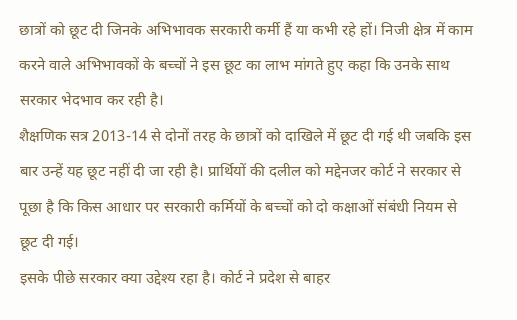छात्रों को छूट दी जिनके अभिभावक सरकारी कर्मी हैं या कभी रहे हों। निजी क्षेत्र में काम करने वाले अभिभावकों के बच्चों ने इस छूट का लाभ मांगते हुए कहा कि उनके साथ सरकार भेदभाव कर रही है।
शैक्षणिक सत्र 2013-14 से दोनों तरह के छात्रों को दाखिले में छूट दी गई थी जबकि इस बार उन्हें यह छूट नहीं दी जा रही है। प्रार्थियों की दलील को मद्देनजर कोर्ट ने सरकार से पूछा है कि किस आधार पर सरकारी कर्मियों के बच्चों को दो कक्षाओं संबंधी नियम से छूट दी गई।
इसके पीछे सरकार क्या उद्देश्य रहा है। कोर्ट ने प्रदेश से बाहर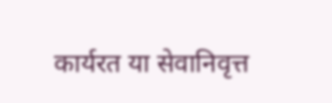कार्यरत या सेवानिवृत्त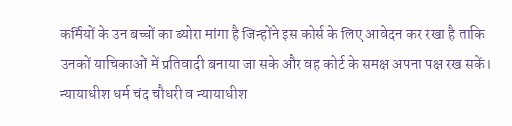कर्मियों के उन बच्चों का ब्योरा मांगा है जिन्होंने इस कोर्स के लिए आवेदन कर रखा है ताकि उनकों याचिकाओं में प्रतिवादी बनाया जा सके और वह कोर्ट के समक्ष अपना पक्ष रख सकें।
न्यायाधीश धर्म चंद चौधरी व न्यायाधीश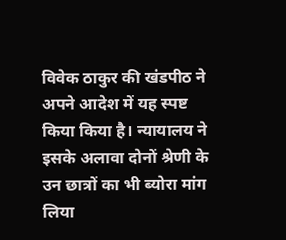विवेक ठाकुर की खंडपीठ ने अपने आदेश में यह स्पष्ट किया किया है। न्यायालय ने इसके अलावा दोनों श्रेणी के उन छात्रों का भी ब्योरा मांग लिया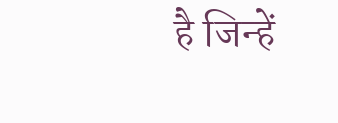है जिन्हें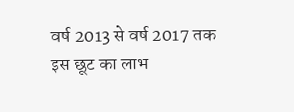वर्ष 2013 से वर्ष 2017 तक इस छूट का लाभ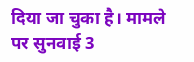दिया जा चुका है। मामले पर सुनवाई 3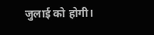जुलाई को होगी।